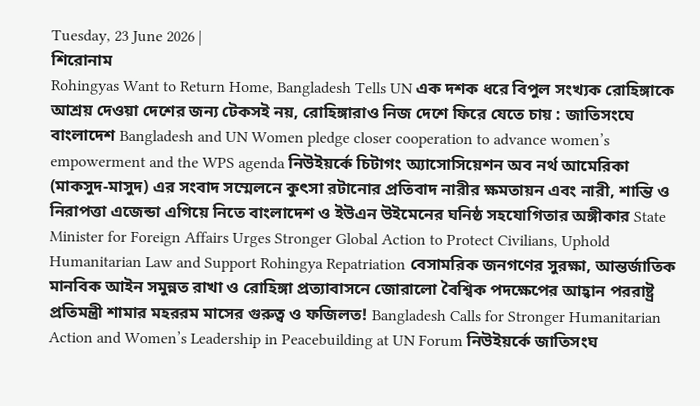Tuesday, 23 June 2026 |
শিরোনাম
Rohingyas Want to Return Home, Bangladesh Tells UN এক দশক ধরে বিপুল সংখ্যক রোহিঙ্গাকে আশ্রয় দেওয়া দেশের জন্য টেকসই নয়, রোহিঙ্গারাও নিজ দেশে ফিরে যেতে চায় : জাতিসংঘে বাংলাদেশ Bangladesh and UN Women pledge closer cooperation to advance women’s empowerment and the WPS agenda নিউইয়র্কে চিটাগং অ্যাসোসিয়েশন অব নর্থ আমেরিকা (মাকসুদ-মাসুদ) এর সংবাদ সম্মেলনে কুৎসা রটানোর প্রতিবাদ নারীর ক্ষমতায়ন এবং নারী, শান্তি ও নিরাপত্তা এজেন্ডা এগিয়ে নিতে বাংলাদেশ ও ইউএন উইমেনের ঘনিষ্ঠ সহযোগিতার অঙ্গীকার State Minister for Foreign Affairs Urges Stronger Global Action to Protect Civilians, Uphold Humanitarian Law and Support Rohingya Repatriation বেসামরিক জনগণের সুরক্ষা, আন্তর্জাতিক মানবিক আইন সমুন্নত রাখা ও রোহিঙ্গা প্রত্যাবাসনে জোরালো বৈশ্বিক পদক্ষেপের আহ্বান পররাষ্ট্র প্রতিমন্ত্রী শামার মহররম মাসের গুরুত্ব ও ফজিলত! Bangladesh Calls for Stronger Humanitarian Action and Women’s Leadership in Peacebuilding at UN Forum নিউইয়র্কে জাতিসংঘ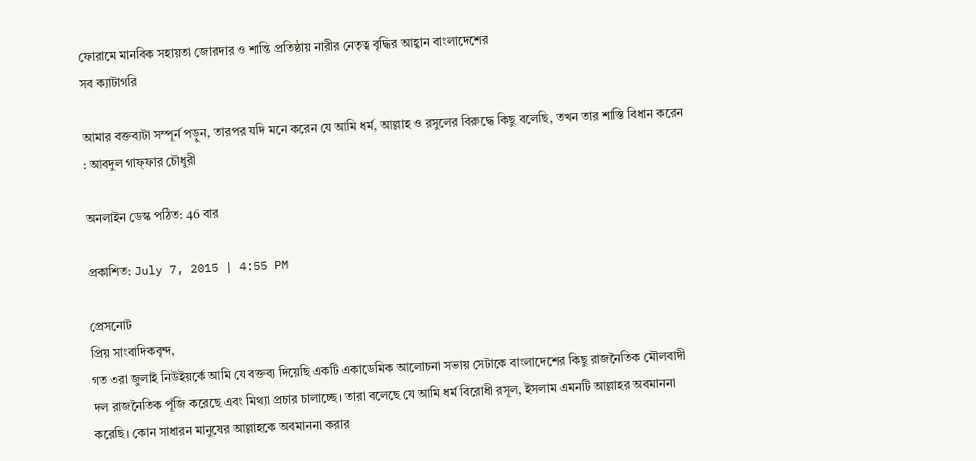ফোরামে মানবিক সহায়তা জোরদার ও শান্তি প্রতিষ্ঠায় নারীর নেতৃত্ব বৃদ্ধির আহ্বান বাংলাদেশের
সব ক্যাটাগরি

আমার বক্তব্যটা সম্পূর্ন পড়ুন, তারপর যদি মনে করেন যে আমি ধর্ম, আল্লাহ ও রসুলের বিরুদ্ধে কিছু বলেছি, তখন তার শাস্তি বিধান করেন : আবদুল গাফ্ফার চৌধুরী

অনলাইন ডেস্ক পঠিত: 46 বার

প্রকাশিত: July 7, 2015 | 4:55 PM

প্রেসনোট
প্রিয় সাংবাদিকবৃন্দ,
গত ৩রা জুলাই নিউইয়র্কে আমি যে বক্তব্য দিয়েছি একটি একাডেমিক আলোচনা সভায় সেটাকে বাংলাদেশের কিছু রাজনৈতিক মৌলবাদী দল রাজনৈতিক পূঁজি করেছে এবং মিথ্যা প্রচার চালাচ্ছে। তারা বলেছে যে আমি ধর্ম বিরোধী রসূল, ইসলাম এমনটি আল্লাহর অবমাননা করেছি। কোন সাধারন মানুষের আল্লাহকে অবমাননা করার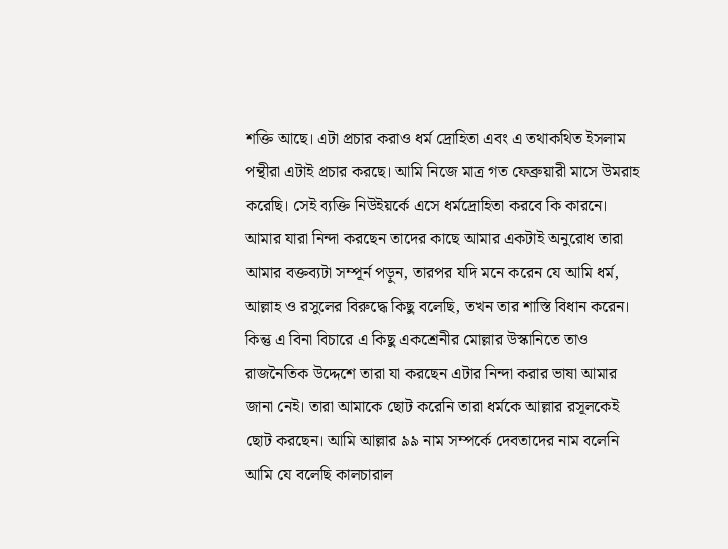শক্তি আছে। এটা প্রচার করাও ধর্ম দ্রোহিতা এবং এ তথাকথিত ইসলাম পন্থীরা এটাই প্রচার করছে। আমি নিজে মাত্র গত ফেব্রুয়ারী মাসে উমরাহ করেছি। সেই ব্যক্তি নিউইয়র্কে এসে ধর্মদ্রোহিতা করবে কি কারনে। আমার যারা নিন্দা করছেন তাদের কাছে আমার একটাই অনুরোধ তারা আমার বক্তব্যটা সম্পূর্ন পড়ুন, তারপর যদি মনে করেন যে আমি ধর্ম, আল্লাহ ও রসুলের বিরুদ্ধে কিছু বলেছি, তখন তার শাস্তি বিধান করেন। কিন্তু এ বিনা বিচারে এ কিছু একশ্রেনীর মোল্লার উস্কানিতে তাও রাজনৈতিক উদ্দেশে তারা যা করছেন এটার নিন্দা করার ভাষা আমার জানা নেই। তারা আমাকে ছোট করেনি তারা ধর্মকে আল্লার রসূলকেই ছোট করছেন। আমি আল্লার ৯৯ নাম সম্পর্কে দেবতাদের নাম বলেনি আমি যে বলেছি কালচারাল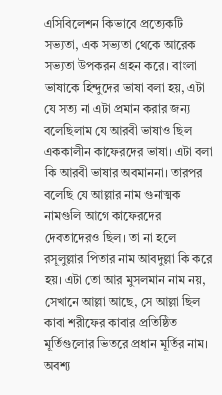এসিবিলেশন কিভাবে প্রত্যেকটি সভ্যতা, এক সভ্যতা থেকে আরেক সভ্যতা উপকরন গ্রহন করে। বাংলা ভাষাকে হিন্দুদের ভাষা বলা হয়, এটা যে সত্য না এটা প্রমান করার জন্য বলেছিলাম যে আরবী ভাষাও ছিল এককালীন কাফেরদের ভাষা। এটা বলা কি আরবী ভাষার অবমাননা। তারপর বলেছি যে আল্লার নাম গুনাত্মক নামগুলি আগে কাফেরদের দেবতাদেরও ছিল। তা না হলে রসূলুল্লার পিতার নাম আবদুল্লা কি করে হয়। এটা তো আর মুসলমান নাম নয়, সেখানে আল্লা আছে, সে আল্লা ছিল কাবা শরীফের কাবার প্রতিষ্ঠিত মূর্তিগুলোর ভিতরে প্রধান মূর্তির নাম। অবশ্য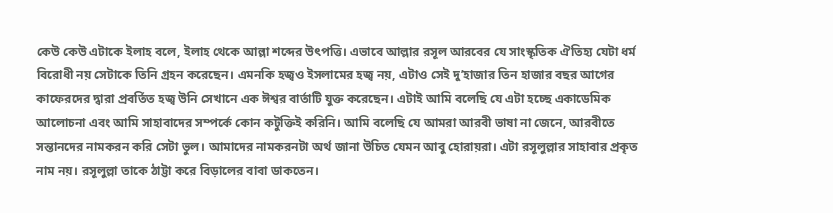কেউ কেউ এটাকে ইলাহ বলে, ইলাহ থেকে আল্লা শব্দের উৎপত্তি। এভাবে আল্লার রসূল আরবের যে সাংস্কৃতিক ঐতিহ্য যেটা ধর্ম বিরোধী নয় সেটাকে তিনি গ্রহন করেছেন। এমনকি হজ্বও ইসলামের হজ্ব নয়, এটাও সেই দু’হাজার তিন হাজার বছর আগের কাফেরদের দ্বারা প্রবর্তিত হজ্ব উনি সেখানে এক ঈশ্বর বার্তাটি যুক্ত করেছেন। এটাই আমি বলেছি যে এটা হচ্ছে একাডেমিক আলোচনা এবং আমি সাহাবাদের সম্পর্কে কোন কটুক্তিই করিনি। আমি বলেছি যে আমরা আরবী ভাষা না জেনে, আরবীতে সন্তানদের নামকরন করি সেটা ভুল। আমাদের নামকরনটা অর্থ জানা উচিত যেমন আবু হোরায়রা। এটা রসূলুল্লার সাহাবার প্রকৃত নাম নয়। রসূলুল্লা তাকে ঠাট্টা করে বিড়ালের বাবা ডাকতেন।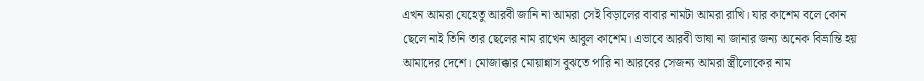এখন আমরা যেহেতু আরবী জানি না আমরা সেই বিড়ালের বাবার নামটা আমরা রাখি। যার কাশেম বলে কোন ছেলে নাই তিনি তার ছেলের নাম রাখেন আবুল কাশেম। এভাবে আরবী ভাষা না জানার জন্য অনেক বিভ্রান্তি হয় আমাদের দেশে। মোজাক্কার মোয়ান্নাস বুঝতে পারি না আরবের সেজন্য আমরা স্ত্রীলোকের নাম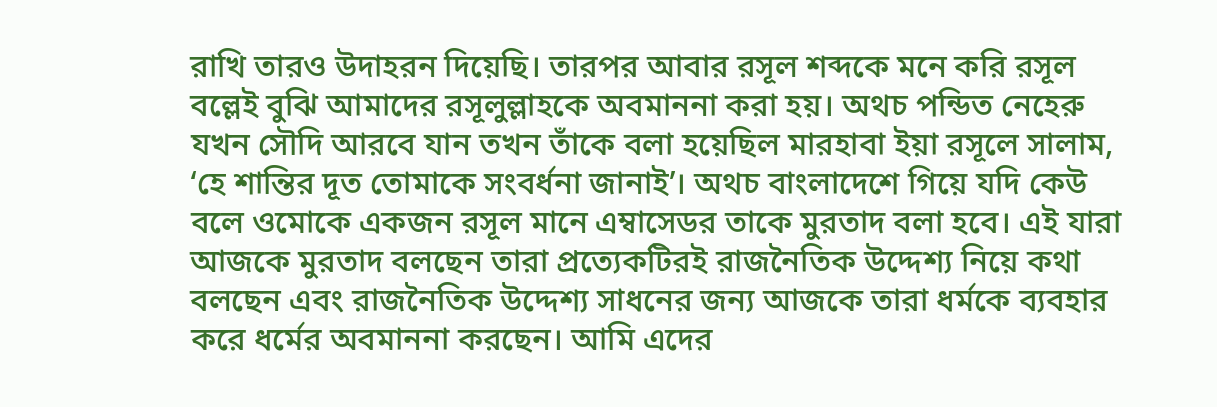রাখি তারও উদাহরন দিয়েছি। তারপর আবার রসূল শব্দকে মনে করি রসূল বল্লেই বুঝি আমাদের রসূলুল্লাহকে অবমাননা করা হয়। অথচ পন্ডিত নেহেরু যখন সৌদি আরবে যান তখন তাঁকে বলা হয়েছিল মারহাবা ইয়া রসূলে সালাম, ‘হে শান্তির দূত তোমাকে সংবর্ধনা জানাই’। অথচ বাংলাদেশে গিয়ে যদি কেউ বলে ওমোকে একজন রসূল মানে এম্বাসেডর তাকে মুরতাদ বলা হবে। এই যারা আজকে মুরতাদ বলছেন তারা প্রত্যেকটিরই রাজনৈতিক উদ্দেশ্য নিয়ে কথা বলছেন এবং রাজনৈতিক উদ্দেশ্য সাধনের জন্য আজকে তারা ধর্মকে ব্যবহার করে ধর্মের অবমাননা করছেন। আমি এদের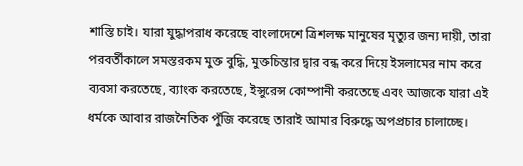শাস্তি চাই। যারা যুদ্ধাপরাধ করেছে বাংলাদেশে ত্রিশলক্ষ মানুষের মৃত্যুর জন্য দায়ী, তারা পরবর্তীকালে সমস্তরকম মুক্ত বুদ্ধি, মুক্তচিন্তার দ্বার বন্ধ করে দিয়ে ইসলামের নাম করে ব্যবসা করতেছে, ব্যাংক করতেছে, ইন্সুরেন্স কোম্পানী করতেছে এবং আজকে যারা এই ধর্মকে আবার রাজনৈতিক পুঁজি করেছে তারাই আমার বিরুদ্ধে অপপ্রচার চালাচ্ছে।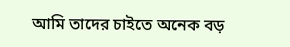আমি তাদের চাইতে অনেক বড়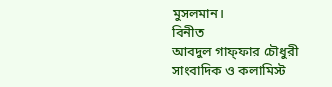মুসলমান।
বিনীত
আবদুল গাফ্ফার চৌধুরী
সাংবাদিক ও কলামিস্ট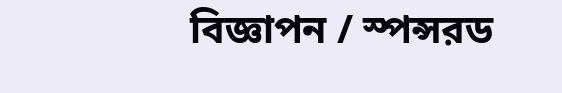বিজ্ঞাপন / স্পন্সরড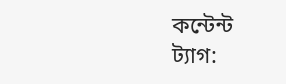কন্টেন্ট
ট্যাগ: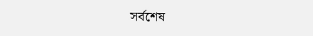সর্বশেষ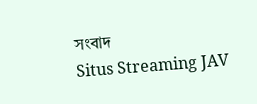সংবাদ
Situs Streaming JAV